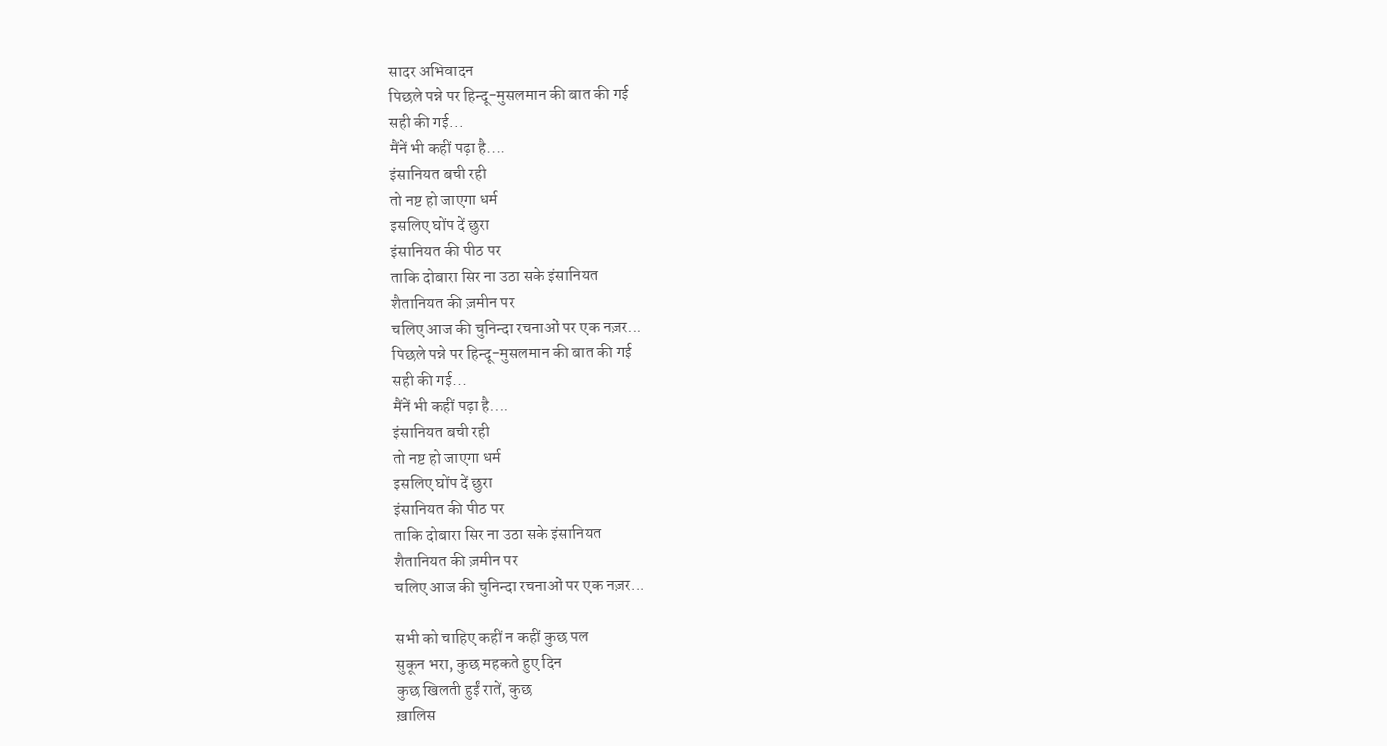सादर अभिवादन
पिछले पन्ने पर हिन्दू-मुसलमान की बात की गई
सही की गई...
मैंनें भी कहीं पढ़ा है....
इंसानियत बची रही
तो नष्ट हो जाएगा धर्म
इसलिए घोंप दें छुरा
इंसानियत की पीठ पर
ताकि दोबारा सिर ना उठा सके इंसानियत
शैतानियत की ज़मीन पर
चलिए आज की चुनिन्दा रचनाओं पर एक नज़र...
पिछले पन्ने पर हिन्दू-मुसलमान की बात की गई
सही की गई...
मैंनें भी कहीं पढ़ा है....
इंसानियत बची रही
तो नष्ट हो जाएगा धर्म
इसलिए घोंप दें छुरा
इंसानियत की पीठ पर
ताकि दोबारा सिर ना उठा सके इंसानियत
शैतानियत की ज़मीन पर
चलिए आज की चुनिन्दा रचनाओं पर एक नज़र...

सभी को चाहिए कहीं न कहीं कुछ पल
सुकून भरा, कुछ महकते हुए दिन
कुछ खिलती हुईं रातें, कुछ
ख़ालिस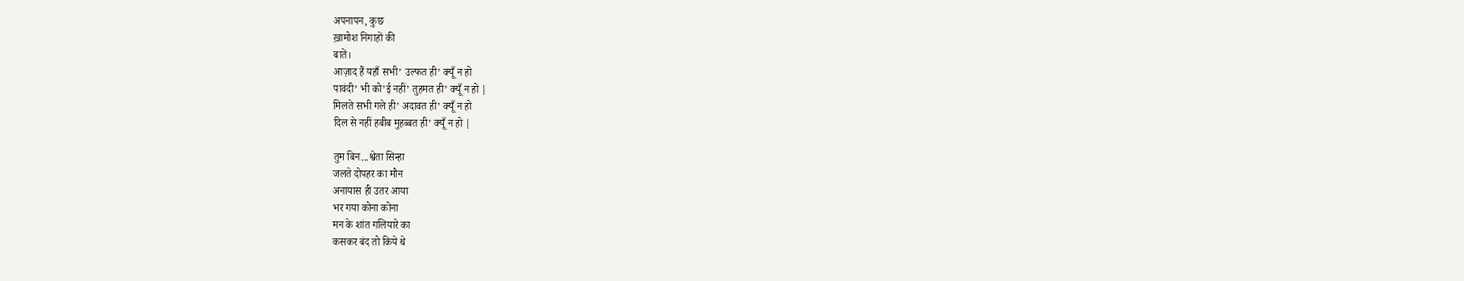अपनापन, कुछ
ख़ामोश निगाहों की
बातें।
आज़ाद हैं यहाँ सभी’ उल्फत ही’ क्यूँ न हो
पावंदी’ भी को’ई नहीं’ तुहमत ही’ क्यूँ न हो |
मिलते सभी गले ही’ अदावत ही’ क्यूँ न हो
दिल से नहीं हबीब मुहब्बत ही’ क्यूँ न हो |

तुम बिन...श्वेता सिन्हा
जलते दोपहर का मौन
अनायास ही उतर आया
भर गया कोना कोना
मन के शांत गलियारे का
कसकर बंद तो किये थे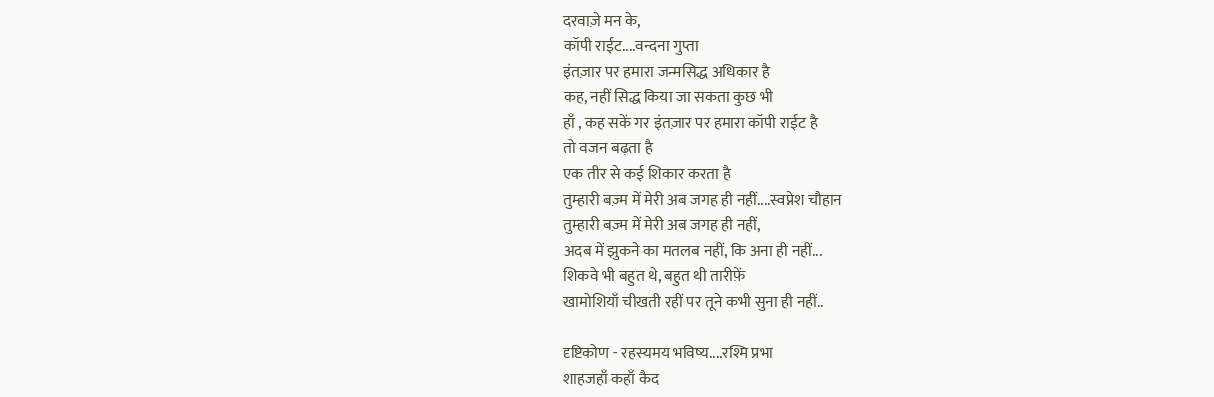दरवाज़े मन के,
कॉपी राईट....वन्दना गुप्ता
इंतज़ार पर हमारा जन्मसिद्ध अधिकार है
कह, नहीं सिद्ध किया जा सकता कुछ भी
हाँ , कह सकें गर इंतज़ार पर हमारा कॉपी राईट है
तो वजन बढ़ता है
एक तीर से कई शिकार करता है
तुम्हारी बज़्म में मेरी अब जगह ही नहीं....स्वप्नेश चौहान
तुम्हारी बज़्म में मेरी अब जगह ही नहीं,
अदब में झुकने का मतलब नहीं, कि अना ही नहीं...
शिकवे भी बहुत थे, बहुत थी तारीफ़ें
खामोशियाँ चीखती रहीं पर तूने कभी सुना ही नहीं..

दृष्टिकोण - रहस्यमय भविष्य....रश्मि प्रभा
शाहजहाँ कहाँ कैद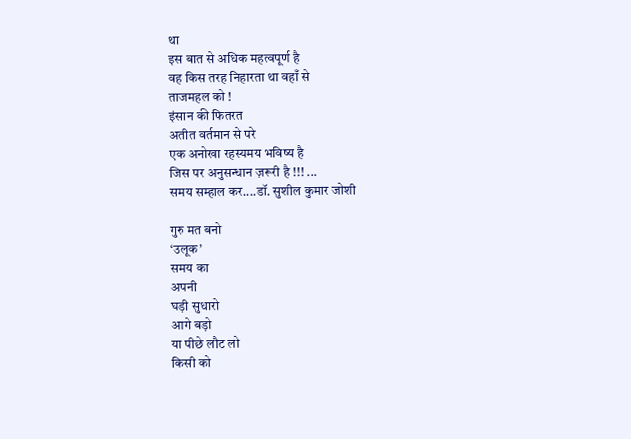था
इस बात से अधिक महत्वपूर्ण है
वह किस तरह निहारता था वहाँ से
ताजमहल को !
इंसान की फितरत
अतीत वर्तमान से परे
एक अनोखा रहस्यमय भविष्य है
जिस पर अनुसन्धान ज़रूरी है !!! ...
समय सम्हाल कर....डॉ. सुशील कुमार जोशी

गुरु मत बनो
‘उलूक’
समय का
अपनी
घड़ी सुधारो
आगे बड़ो
या पीछे लौट लो
किसी को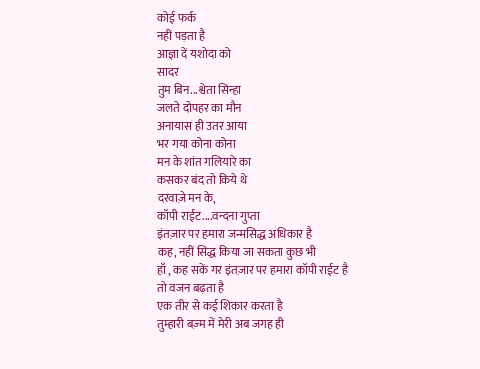कोई फर्क
नहीं पड़ता है
आज्ञा दें यशोदा को
सादर
तुम बिन...श्वेता सिन्हा
जलते दोपहर का मौन
अनायास ही उतर आया
भर गया कोना कोना
मन के शांत गलियारे का
कसकर बंद तो किये थे
दरवाज़े मन के,
कॉपी राईट....वन्दना गुप्ता
इंतज़ार पर हमारा जन्मसिद्ध अधिकार है
कह, नहीं सिद्ध किया जा सकता कुछ भी
हाँ , कह सकें गर इंतज़ार पर हमारा कॉपी राईट है
तो वजन बढ़ता है
एक तीर से कई शिकार करता है
तुम्हारी बज़्म में मेरी अब जगह ही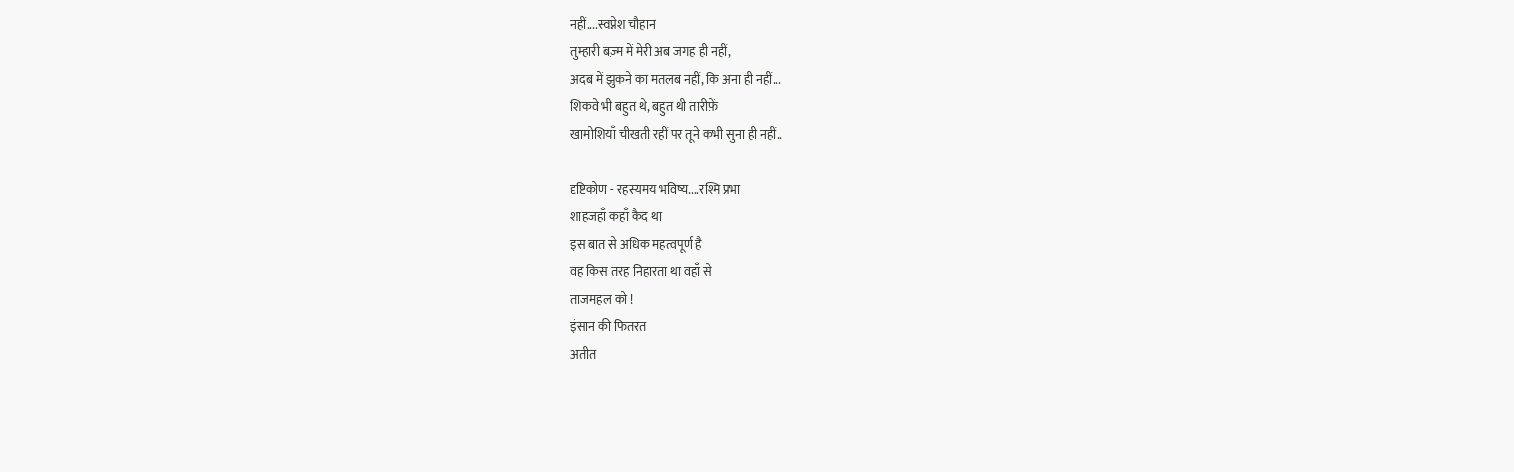नहीं....स्वप्नेश चौहान
तुम्हारी बज़्म में मेरी अब जगह ही नहीं,
अदब में झुकने का मतलब नहीं, कि अना ही नहीं...
शिकवे भी बहुत थे, बहुत थी तारीफ़ें
खामोशियाँ चीखती रहीं पर तूने कभी सुना ही नहीं..

दृष्टिकोण - रहस्यमय भविष्य....रश्मि प्रभा
शाहजहाँ कहाँ कैद था
इस बात से अधिक महत्वपूर्ण है
वह किस तरह निहारता था वहाँ से
ताजमहल को !
इंसान की फितरत
अतीत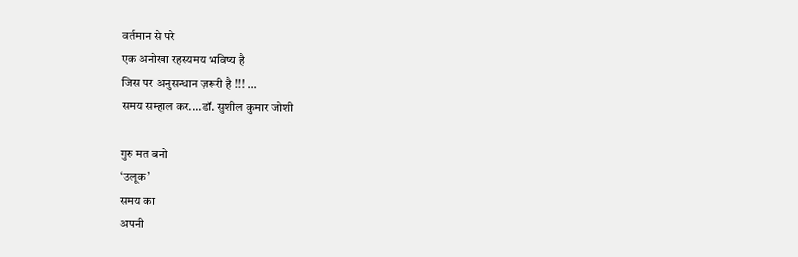वर्तमान से परे
एक अनोखा रहस्यमय भविष्य है
जिस पर अनुसन्धान ज़रूरी है !!! ...
समय सम्हाल कर....डॉ. सुशील कुमार जोशी

गुरु मत बनो
‘उलूक’
समय का
अपनी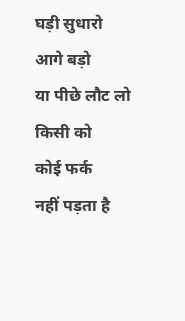घड़ी सुधारो
आगे बड़ो
या पीछे लौट लो
किसी को
कोई फर्क
नहीं पड़ता है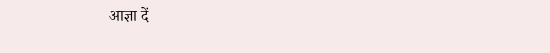आज्ञा दें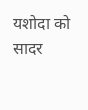यशोदा को
सादर